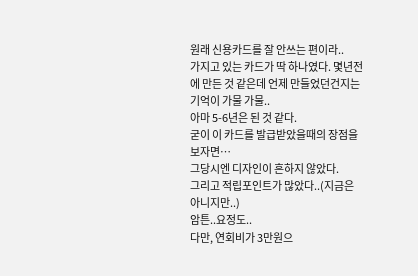원래 신용카드를 잘 안쓰는 편이라..
가지고 있는 카드가 딱 하나였다. 몇년전에 만든 것 같은데 언제 만들었던건지는 기억이 가물 가물..
아마 5-6년은 된 것 같다.
굳이 이 카드를 발급받았을때의 장점을 보자면…
그당시엔 디자인이 흔하지 않았다.
그리고 적립포인트가 많았다..(지금은 아니지만..)
암튼..요정도..
다만, 연회비가 3만원으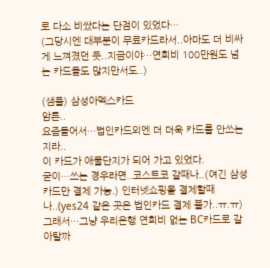로 다소 비쌌다는 단점이 있었다…
(그당시엔 대부분이 무료카드라서..아마도 더 비싸게 느껴졌던 듯..지금이야…연회비 100만원도 넘는 카드들도 많지만서도..)

(샘플) 삼성아멕스카드
암튼..
요즘들어서…법인카드외엔 더 더욱 카드를 안쓰는지라..
이 카드가 애물단지가 되어 가고 있었다.
굳이…쓰는 경우라면..코스트코 갈때나..(여긴 삼성카드만 결제 가능.) 인터넷쇼핑몰 결제할때나..(yes24 같은 곳은 법인카드 결제 불가..ㅠ.ㅠ)
그래서…그냥 우리은행 연회비 없는 BC카드로 갈아탈까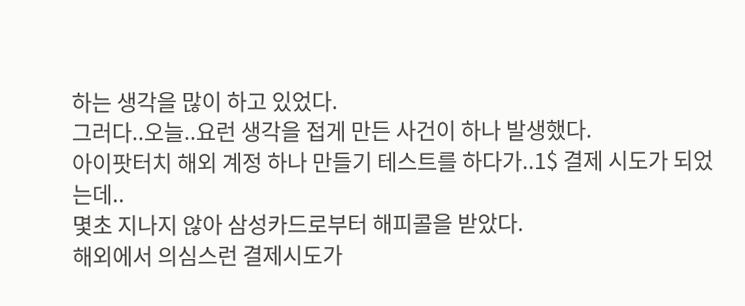하는 생각을 많이 하고 있었다.
그러다..오늘..요런 생각을 접게 만든 사건이 하나 발생했다.
아이팟터치 해외 계정 하나 만들기 테스트를 하다가..1$ 결제 시도가 되었는데..
몇초 지나지 않아 삼성카드로부터 해피콜을 받았다.
해외에서 의심스런 결제시도가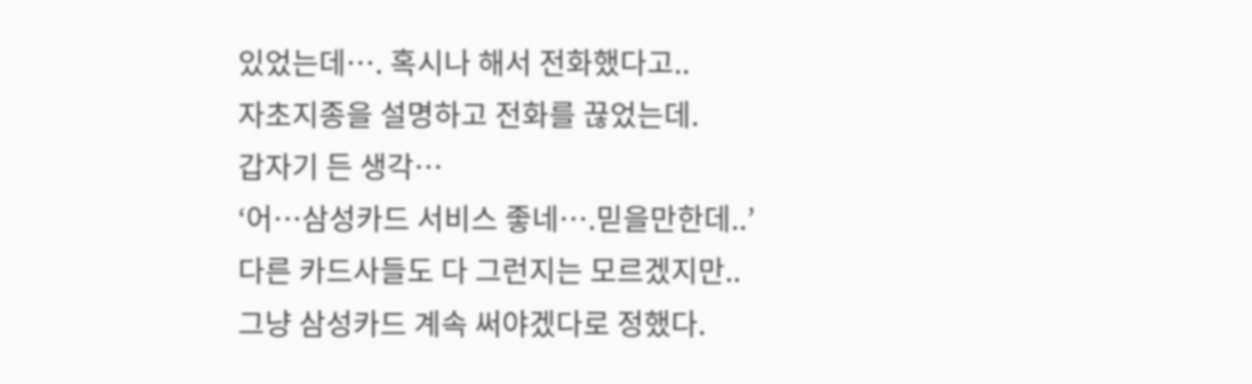있었는데…. 혹시나 해서 전화했다고..
자초지종을 설명하고 전화를 끊었는데.
갑자기 든 생각…
‘어…삼성카드 서비스 좋네….믿을만한데..’
다른 카드사들도 다 그런지는 모르겠지만..
그냥 삼성카드 계속 써야겠다로 정했다.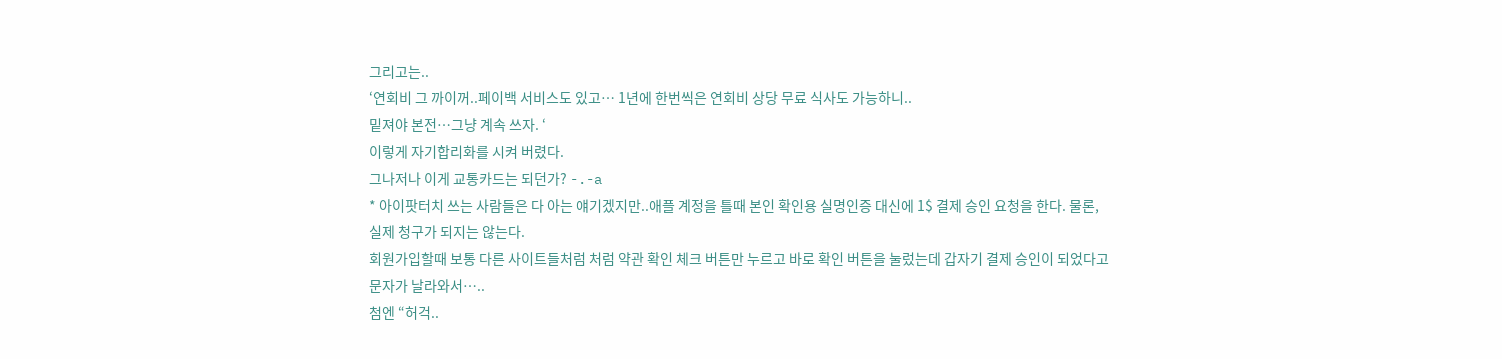그리고는..
‘연회비 그 까이꺼..페이백 서비스도 있고… 1년에 한번씩은 연회비 상당 무료 식사도 가능하니..
밑져야 본전…그냥 계속 쓰자. ‘
이렇게 자기합리화를 시켜 버렸다.
그나저나 이게 교통카드는 되던가? -.-a
* 아이팟터치 쓰는 사람들은 다 아는 얘기겠지만..애플 계정을 틀때 본인 확인용 실명인증 대신에 1$ 결제 승인 요청을 한다. 물론, 실제 청구가 되지는 않는다.
회원가입할때 보통 다른 사이트들처럼 처럼 약관 확인 체크 버튼만 누르고 바로 확인 버튼을 눌렀는데 갑자기 결제 승인이 되었다고 문자가 날라와서…..
첨엔 “허걱..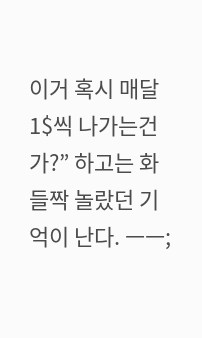이거 혹시 매달 1$씩 나가는건가?” 하고는 화들짝 놀랐던 기억이 난다. ㅡㅡ;